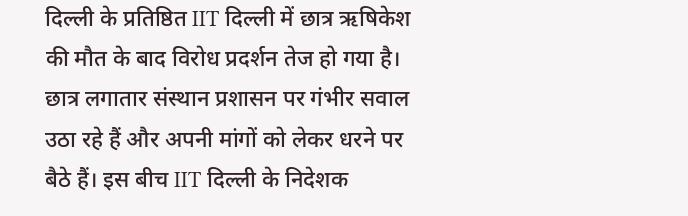दिल्ली के प्रतिष्ठित IIT दिल्ली में छात्र ऋषिकेश की मौत के बाद विरोध प्रदर्शन तेज हो गया है। छात्र लगातार संस्थान प्रशासन पर गंभीर सवाल उठा रहे हैं और अपनी मांगों को लेकर धरने पर बैठे हैं। इस बीच IIT दिल्ली के निदेशक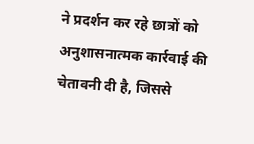ने प्रदर्शन कर रहे छात्रों को अनुशासनात्मक कार्रवाई की चेतावनी दी है, जिससे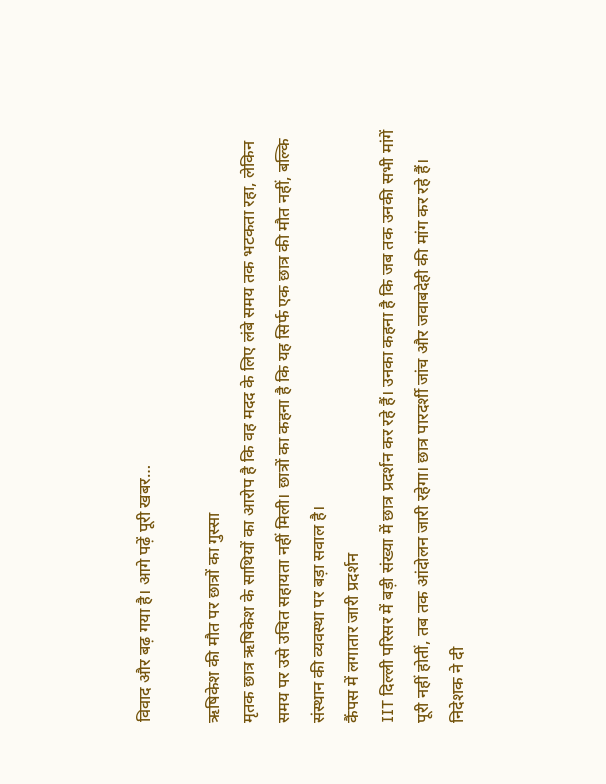विवाद और बढ़ गया है। आगे पढ़ें पूरी खबर…

ऋषिकेश की मौत पर छात्रों का गुस्सा
मृतक छात्र ऋषिकेश के साथियों का आरोप है कि वह मदद के लिए लंबे समय तक भटकता रहा, लेकिन समय पर उसे उचित सहायता नहीं मिली। छात्रों का कहना है कि यह सिर्फ एक छात्र की मौत नहीं, बल्कि संस्थान की व्यवस्था पर बड़ा सवाल है।
कैंपस में लगातार जारी प्रदर्शन
IIT दिल्ली परिसर में बड़ी संख्या में छात्र प्रदर्शन कर रहे हैं। उनका कहना है कि जब तक उनकी सभी मांगें पूरी नहीं होतीं, तब तक आंदोलन जारी रहेगा। छात्र पारदर्शी जांच और जवाबदेही की मांग कर रहे हैं।
निदेशक ने दी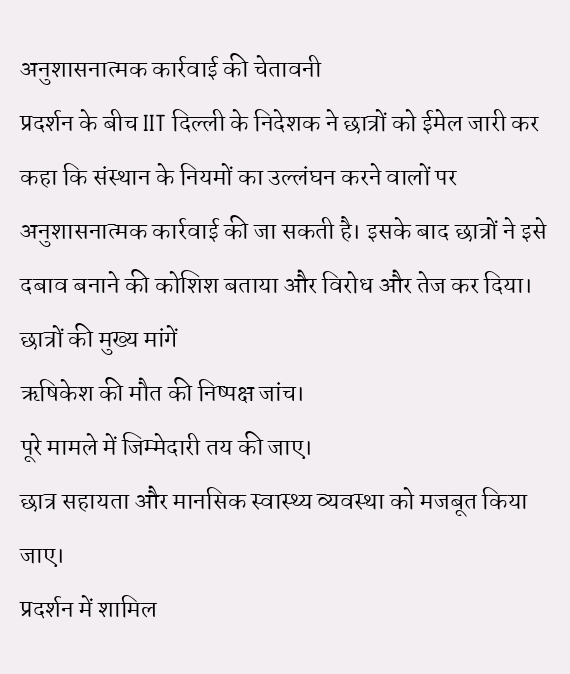अनुशासनात्मक कार्रवाई की चेतावनी
प्रदर्शन के बीच IIT दिल्ली के निदेशक ने छात्रों को ईमेल जारी कर कहा कि संस्थान के नियमों का उल्लंघन करने वालों पर अनुशासनात्मक कार्रवाई की जा सकती है। इसके बाद छात्रों ने इसे दबाव बनाने की कोशिश बताया और विरोध और तेज कर दिया।
छात्रों की मुख्य मांगें
ऋषिकेश की मौत की निष्पक्ष जांच।
पूरे मामले में जिम्मेदारी तय की जाए।
छात्र सहायता और मानसिक स्वास्थ्य व्यवस्था को मजबूत किया जाए।
प्रदर्शन में शामिल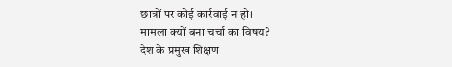छात्रों पर कोई कार्रवाई न हो।
मामला क्यों बना चर्चा का विषय?
देश के प्रमुख शिक्षण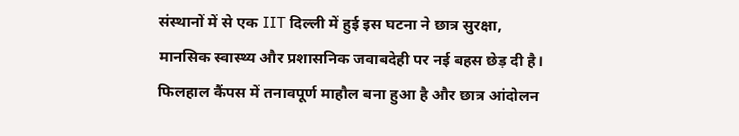संस्थानों में से एक IIT दिल्ली में हुई इस घटना ने छात्र सुरक्षा, मानसिक स्वास्थ्य और प्रशासनिक जवाबदेही पर नई बहस छेड़ दी है। फिलहाल कैंपस में तनावपूर्ण माहौल बना हुआ है और छात्र आंदोलन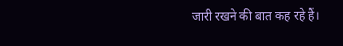जारी रखने की बात कह रहे हैं।